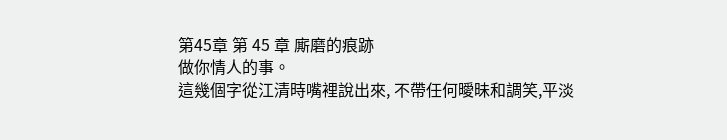第45章 第 45 章 廝磨的痕跡
做你情人的事。
這幾個字從江清時嘴裡說出來, 不帶任何曖昧和調笑,平淡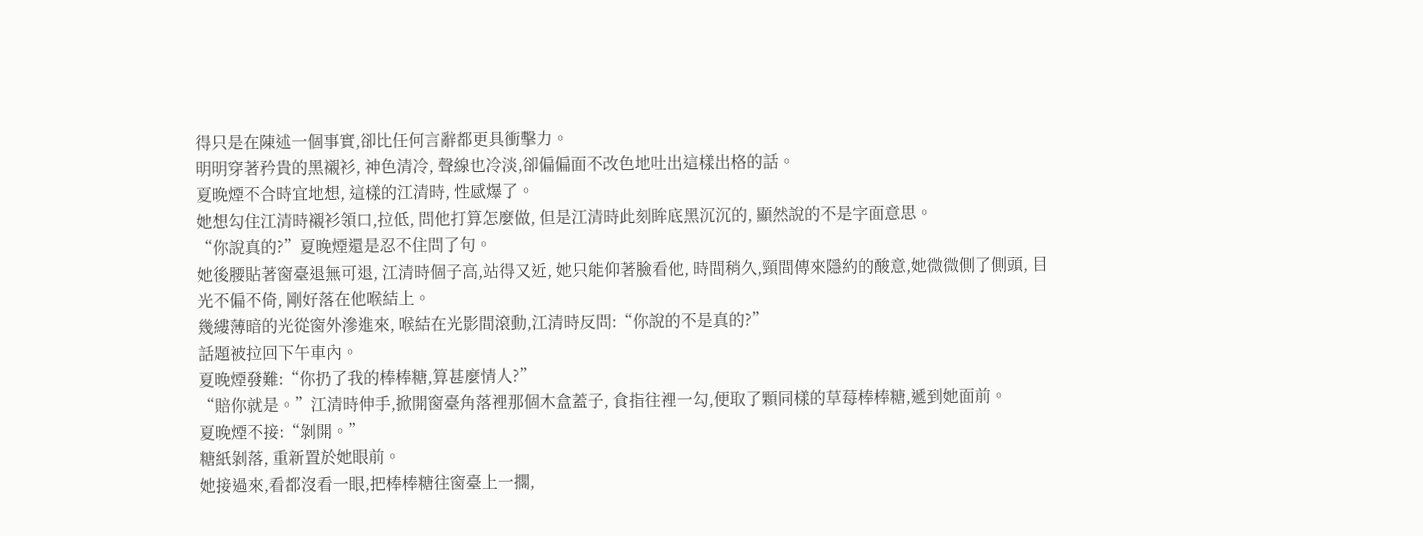得只是在陳述一個事實,卻比任何言辭都更具衝擊力。
明明穿著矜貴的黑襯衫, 神色清冷, 聲線也冷淡,卻偏偏面不改色地吐出這樣出格的話。
夏晚煙不合時宜地想, 這樣的江清時, 性感爆了。
她想勾住江清時襯衫領口,拉低, 問他打算怎麼做, 但是江清時此刻眸底黑沉沉的, 顯然說的不是字面意思。
“你說真的?”夏晚煙還是忍不住問了句。
她後腰貼著窗臺退無可退, 江清時個子高,站得又近, 她只能仰著臉看他, 時間稍久,頸間傳來隱約的酸意,她微微側了側頭, 目光不偏不倚, 剛好落在他喉結上。
幾縷薄暗的光從窗外滲進來, 喉結在光影間滾動,江清時反問:“你說的不是真的?”
話題被拉回下午車內。
夏晚煙發難:“你扔了我的棒棒糖,算甚麼情人?”
“賠你就是。”江清時伸手,掀開窗臺角落裡那個木盒蓋子, 食指往裡一勾,便取了顆同樣的草莓棒棒糖,遞到她面前。
夏晚煙不接:“剝開。”
糖紙剝落, 重新置於她眼前。
她接過來,看都沒看一眼,把棒棒糖往窗臺上一擱,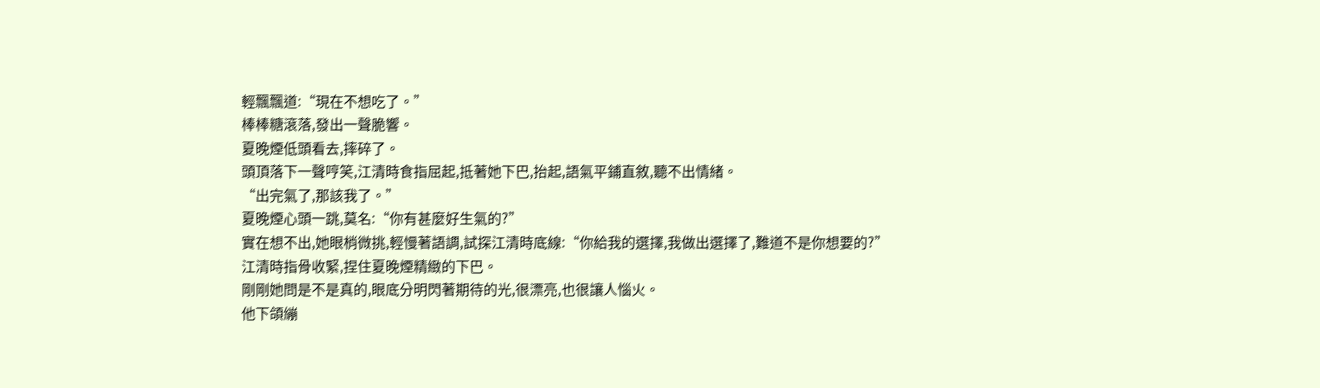輕飄飄道:“現在不想吃了。”
棒棒糖滾落,發出一聲脆響。
夏晚煙低頭看去,摔碎了。
頭頂落下一聲哼笑,江清時食指屈起,抵著她下巴,抬起,語氣平鋪直敘,聽不出情緒。
“出完氣了,那該我了。”
夏晚煙心頭一跳,莫名:“你有甚麼好生氣的?”
實在想不出,她眼梢微挑,輕慢著語調,試探江清時底線:“你給我的選擇,我做出選擇了,難道不是你想要的?”
江清時指骨收緊,捏住夏晚煙精緻的下巴。
剛剛她問是不是真的,眼底分明閃著期待的光,很漂亮,也很讓人惱火。
他下頜繃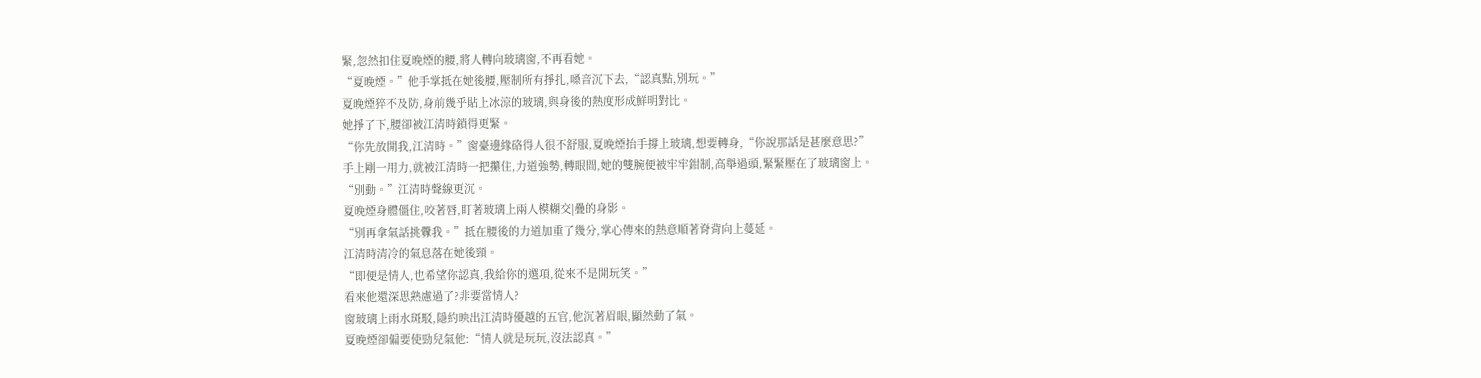緊,忽然扣住夏晚煙的腰,將人轉向玻璃窗,不再看她。
“夏晚煙。”他手掌抵在她後腰,壓制所有掙扎,嗓音沉下去,“認真點,別玩。”
夏晚煙猝不及防,身前幾乎貼上冰涼的玻璃,與身後的熱度形成鮮明對比。
她掙了下,腰卻被江清時鎖得更緊。
“你先放開我,江清時。”窗臺邊緣硌得人很不舒服,夏晚煙抬手撐上玻璃,想要轉身,“你說那話是甚麼意思?”
手上剛一用力,就被江清時一把攥住,力道強勢,轉眼間,她的雙腕便被牢牢鉗制,高舉過頭,緊緊壓在了玻璃窗上。
“別動。”江清時聲線更沉。
夏晚煙身體僵住,咬著唇,盯著玻璃上兩人模糊交|疊的身影。
“別再拿氣話挑釁我。”抵在腰後的力道加重了幾分,掌心傳來的熱意順著脊背向上蔓延。
江清時清冷的氣息落在她後頸。
“即便是情人,也希望你認真,我給你的選項,從來不是開玩笑。”
看來他還深思熟慮過了?非要當情人?
窗玻璃上雨水斑駁,隱約映出江清時優越的五官,他沉著眉眼,顯然動了氣。
夏晚煙卻偏要使勁兒氣他:“情人就是玩玩,沒法認真。”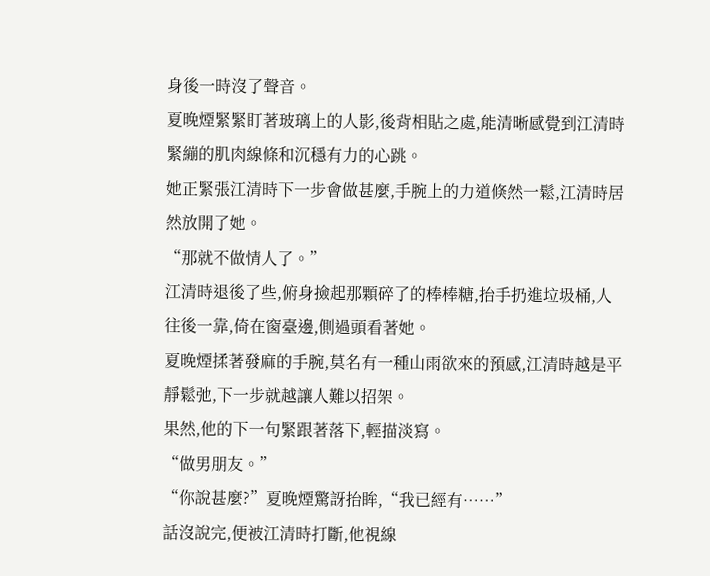身後一時沒了聲音。
夏晚煙緊緊盯著玻璃上的人影,後背相貼之處,能清晰感覺到江清時緊繃的肌肉線條和沉穩有力的心跳。
她正緊張江清時下一步會做甚麼,手腕上的力道倏然一鬆,江清時居然放開了她。
“那就不做情人了。”
江清時退後了些,俯身撿起那顆碎了的棒棒糖,抬手扔進垃圾桶,人往後一靠,倚在窗臺邊,側過頭看著她。
夏晚煙揉著發麻的手腕,莫名有一種山雨欲來的預感,江清時越是平靜鬆弛,下一步就越讓人難以招架。
果然,他的下一句緊跟著落下,輕描淡寫。
“做男朋友。”
“你說甚麼?”夏晚煙驚訝抬眸,“我已經有……”
話沒說完,便被江清時打斷,他視線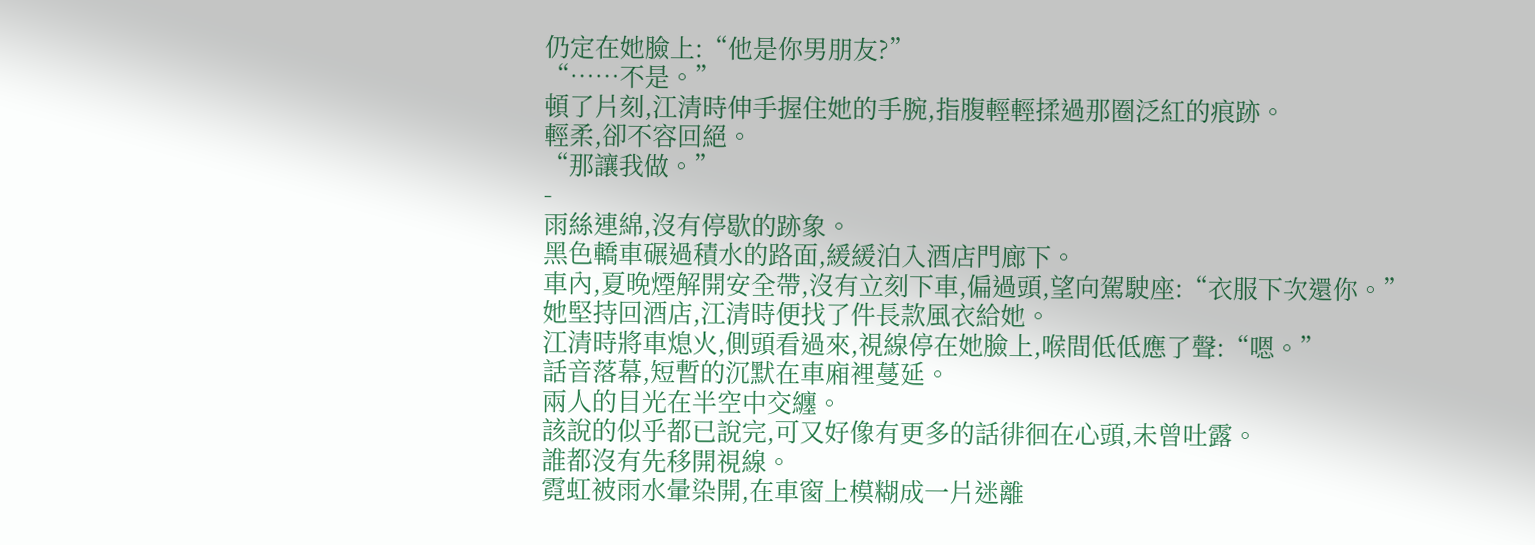仍定在她臉上:“他是你男朋友?”
“……不是。”
頓了片刻,江清時伸手握住她的手腕,指腹輕輕揉過那圈泛紅的痕跡。
輕柔,卻不容回絕。
“那讓我做。”
-
雨絲連綿,沒有停歇的跡象。
黑色轎車碾過積水的路面,緩緩泊入酒店門廊下。
車內,夏晚煙解開安全帶,沒有立刻下車,偏過頭,望向駕駛座:“衣服下次還你。”
她堅持回酒店,江清時便找了件長款風衣給她。
江清時將車熄火,側頭看過來,視線停在她臉上,喉間低低應了聲:“嗯。”
話音落幕,短暫的沉默在車廂裡蔓延。
兩人的目光在半空中交纏。
該說的似乎都已說完,可又好像有更多的話徘徊在心頭,未曾吐露。
誰都沒有先移開視線。
霓虹被雨水暈染開,在車窗上模糊成一片迷離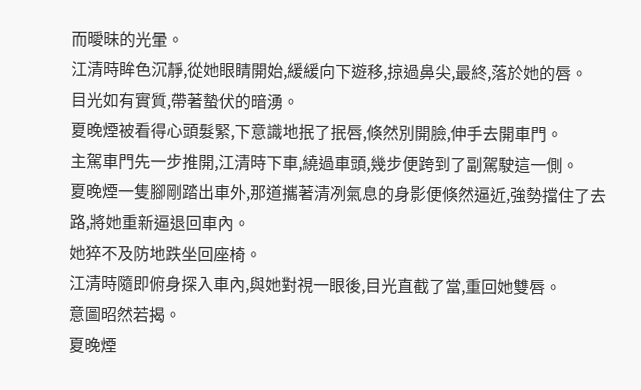而曖昧的光暈。
江清時眸色沉靜,從她眼睛開始,緩緩向下遊移,掠過鼻尖,最終,落於她的唇。
目光如有實質,帶著蟄伏的暗湧。
夏晚煙被看得心頭髮緊,下意識地抿了抿唇,倏然別開臉,伸手去開車門。
主駕車門先一步推開,江清時下車,繞過車頭,幾步便跨到了副駕駛這一側。
夏晚煙一隻腳剛踏出車外,那道攜著清冽氣息的身影便倏然逼近,強勢擋住了去路,將她重新逼退回車內。
她猝不及防地跌坐回座椅。
江清時隨即俯身探入車內,與她對視一眼後,目光直截了當,重回她雙唇。
意圖昭然若揭。
夏晚煙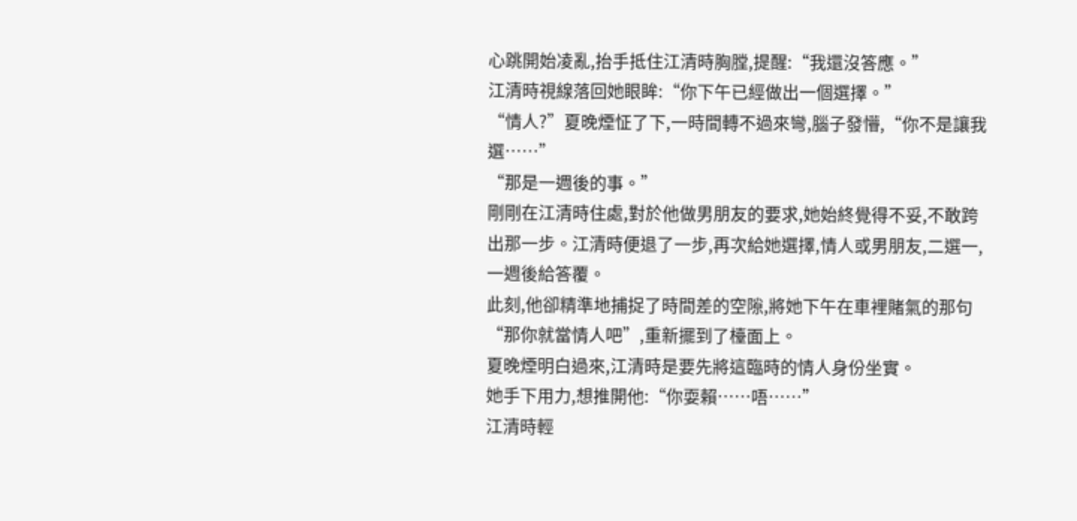心跳開始凌亂,抬手抵住江清時胸膛,提醒:“我還沒答應。”
江清時視線落回她眼眸:“你下午已經做出一個選擇。”
“情人?”夏晚煙怔了下,一時間轉不過來彎,腦子發懵,“你不是讓我選……”
“那是一週後的事。”
剛剛在江清時住處,對於他做男朋友的要求,她始終覺得不妥,不敢跨出那一步。江清時便退了一步,再次給她選擇,情人或男朋友,二選一,一週後給答覆。
此刻,他卻精準地捕捉了時間差的空隙,將她下午在車裡賭氣的那句“那你就當情人吧”,重新擺到了檯面上。
夏晚煙明白過來,江清時是要先將這臨時的情人身份坐實。
她手下用力,想推開他:“你耍賴……唔……”
江清時輕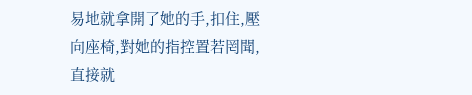易地就拿開了她的手,扣住,壓向座椅,對她的指控置若罔聞,直接就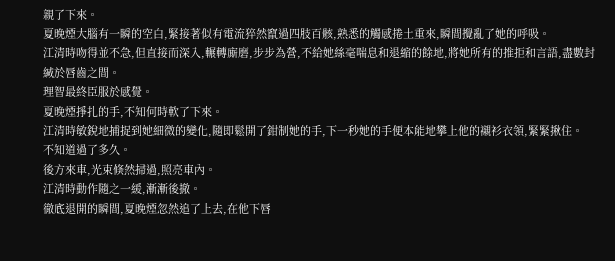親了下來。
夏晚煙大腦有一瞬的空白,緊接著似有電流猝然竄過四肢百骸,熟悉的觸感捲土重來,瞬間攪亂了她的呼吸。
江清時吻得並不急,但直接而深入,輾轉廝磨,步步為營,不給她絲毫喘息和退縮的餘地,將她所有的推拒和言語,盡數封緘於唇齒之間。
理智最終臣服於感覺。
夏晚煙掙扎的手,不知何時軟了下來。
江清時敏銳地捕捉到她細微的變化,隨即鬆開了鉗制她的手,下一秒她的手便本能地攀上他的襯衫衣領,緊緊揪住。
不知道過了多久。
後方來車,光束倏然掃過,照亮車內。
江清時動作隨之一緩,漸漸後撤。
徹底退開的瞬間,夏晚煙忽然追了上去,在他下唇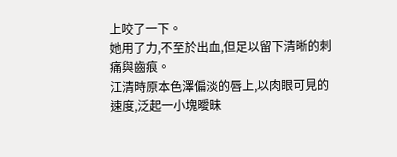上咬了一下。
她用了力,不至於出血,但足以留下清晰的刺痛與齒痕。
江清時原本色澤偏淡的唇上,以肉眼可見的速度,泛起一小塊曖昧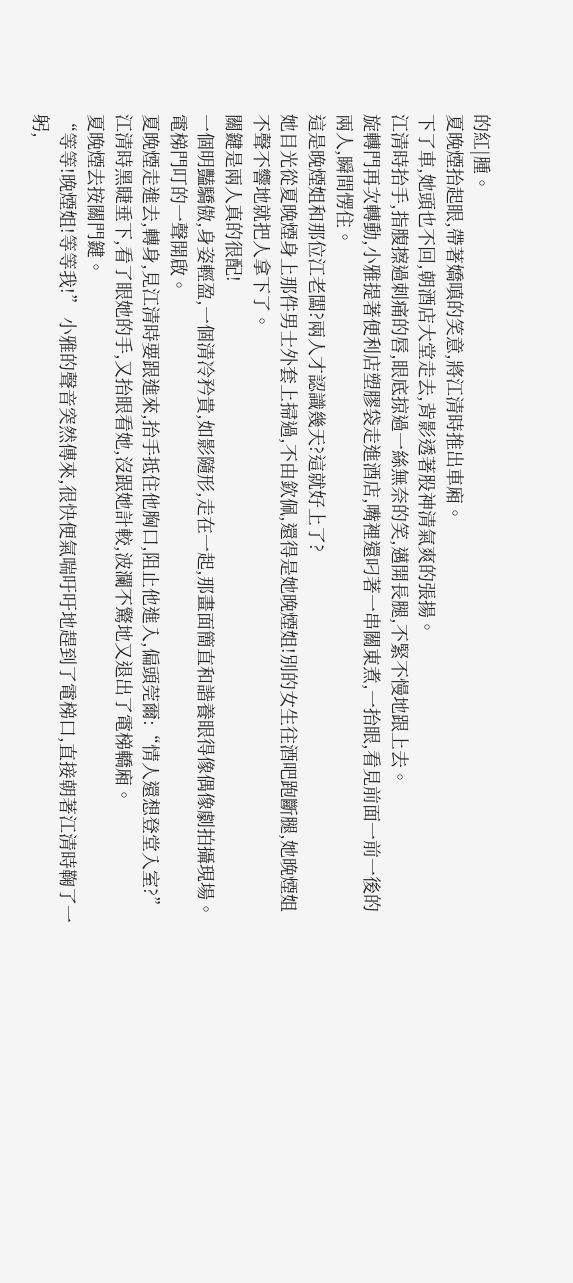的紅|腫。
夏晚煙抬起眼,帶著嬌嗔的笑意,將江清時推出車廂。
下了車,她頭也不回,朝酒店大堂走去,背影透著股神清氣爽的張揚。
江清時抬手,指腹擦過刺痛的唇,眼底掠過一絲無奈的笑,邁開長腿,不緊不慢地跟上去。
旋轉門再次轉動,小雅提著便利店塑膠袋走進酒店,嘴裡還叼著一串關東煮,一抬眼,看見前面一前一後的兩人,瞬間愣住。
這是晚煙姐和那位江老闆?兩人才認識幾天?這就好上了?
她目光從夏晚煙身上那件男士外套上掃過,不由欽佩,還得是她晚煙姐!別的女生往酒吧跑斷腿,她晚煙姐不聲不響地就把人拿下了。
關鍵是兩人真的很配!
一個明豔驕傲,身姿輕盈,一個清冷矜貴,如影隨形,走在一起,那畫面簡直和諧養眼得像偶像劇拍攝現場。
電梯門叮的一聲開啟。
夏晚煙走進去,轉身,見江清時要跟進來,抬手抵住他胸口,阻止他進入,偏頭莞爾:“情人還想登堂入室?”
江清時黑睫垂下,看了眼她的手,又抬眼看她,沒跟她計較,波瀾不驚地又退出了電梯轎廂。
夏晚煙去按關門鍵。
“等等!晚煙姐!等等我!” 小雅的聲音突然傳來,很快便氣喘吁吁地趕到了電梯口,直接朝著江清時鞠了一躬,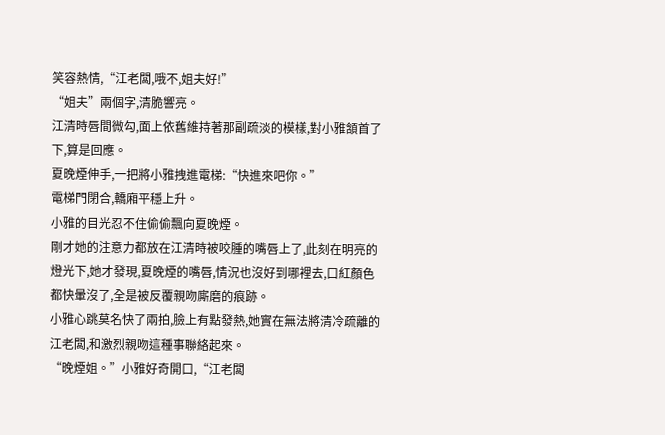笑容熱情,“江老闆,哦不,姐夫好!”
“姐夫”兩個字,清脆響亮。
江清時唇間微勾,面上依舊維持著那副疏淡的模樣,對小雅頷首了下,算是回應。
夏晚煙伸手,一把將小雅拽進電梯:“快進來吧你。”
電梯門閉合,轎廂平穩上升。
小雅的目光忍不住偷偷飄向夏晚煙。
剛才她的注意力都放在江清時被咬腫的嘴唇上了,此刻在明亮的燈光下,她才發現,夏晚煙的嘴唇,情況也沒好到哪裡去,口紅顏色都快暈沒了,全是被反覆親吻廝磨的痕跡。
小雅心跳莫名快了兩拍,臉上有點發熱,她實在無法將清冷疏離的江老闆,和激烈親吻這種事聯絡起來。
“晚煙姐。”小雅好奇開口,“江老闆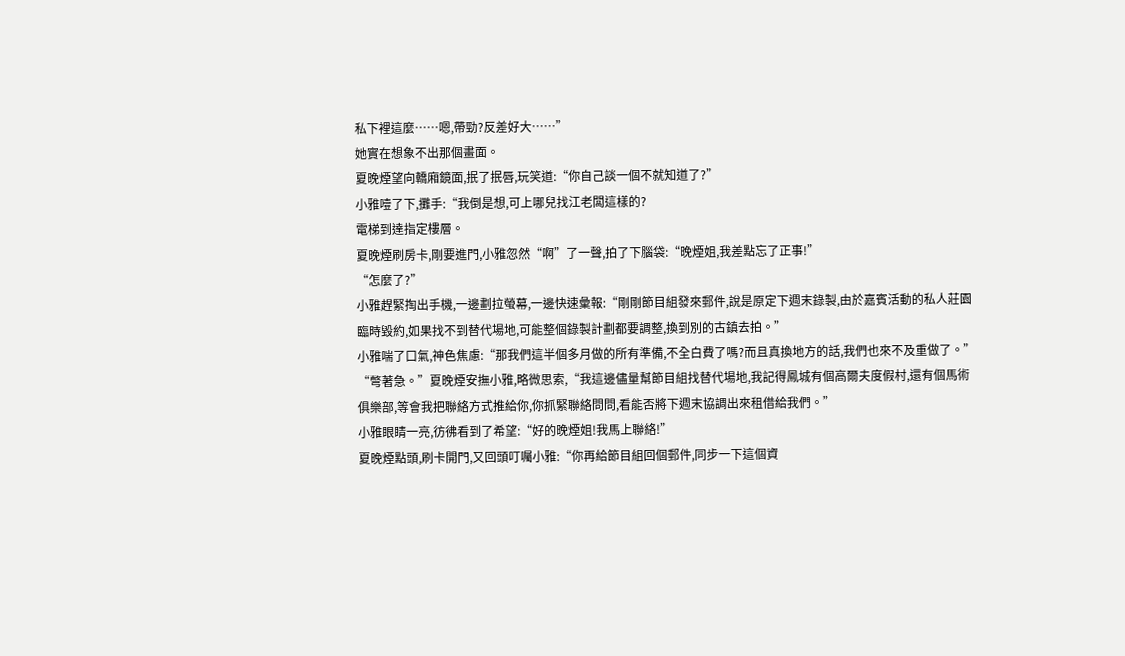私下裡這麼……嗯,帶勁?反差好大……”
她實在想象不出那個畫面。
夏晚煙望向轎廂鏡面,抿了抿唇,玩笑道:“你自己談一個不就知道了?”
小雅噎了下,攤手:“我倒是想,可上哪兒找江老闆這樣的?
電梯到達指定樓層。
夏晚煙刷房卡,剛要進門,小雅忽然“啊”了一聲,拍了下腦袋:“晚煙姐,我差點忘了正事!”
“怎麼了?”
小雅趕緊掏出手機,一邊劃拉螢幕,一邊快速彙報:“剛剛節目組發來郵件,說是原定下週末錄製,由於嘉賓活動的私人莊園臨時毀約,如果找不到替代場地,可能整個錄製計劃都要調整,換到別的古鎮去拍。”
小雅喘了口氣,神色焦慮:“那我們這半個多月做的所有準備,不全白費了嗎?而且真換地方的話,我們也來不及重做了。”
“彆著急。”夏晚煙安撫小雅,略微思索,“我這邊儘量幫節目組找替代場地,我記得鳳城有個高爾夫度假村,還有個馬術俱樂部,等會我把聯絡方式推給你,你抓緊聯絡問問,看能否將下週末協調出來租借給我們。”
小雅眼睛一亮,彷彿看到了希望:“好的晚煙姐!我馬上聯絡!”
夏晚煙點頭,刷卡開門,又回頭叮囑小雅:“你再給節目組回個郵件,同步一下這個資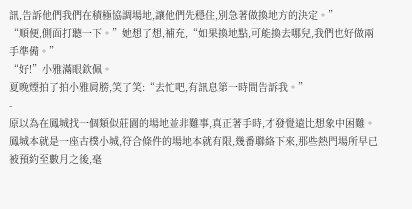訊,告訴他們我們在積極協調場地,讓他們先穩住,別急著做換地方的決定。”
“順便,側面打聽一下。”她想了想,補充,“如果換地點,可能換去哪兒,我們也好做兩手準備。”
“好!”小雅滿眼欽佩。
夏晚煙拍了拍小雅肩膀,笑了笑:“去忙吧,有訊息第一時間告訴我。”
-
原以為在鳳城找一個類似莊園的場地並非難事,真正著手時,才發覺遠比想象中困難。
鳳城本就是一座古樸小城,符合條件的場地本就有限,幾番聯絡下來,那些熱門場所早已被預約至數月之後,毫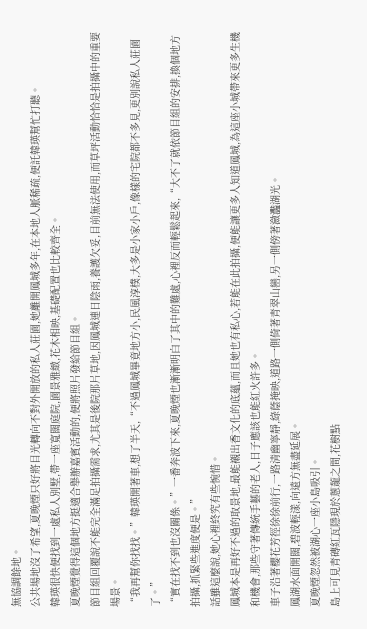無協調餘地。
公共場地沒了希望,夏晚煙只好將目光轉向不對外開放的私人莊園,她離開鳳城多年,在本地人脈稀疏,便託韓瑛幫忙打聽。
韓瑛很快便找到一處私人別墅,帶一座寬闊庭院,園景雅緻,花木相映,基礎配置也比較齊全。
夏晚煙覺得這個地方挺適合舉辦嘉賓活動的,便將照片發給節目組。
節目組回覆說不能完全滿足拍攝需求,尤其是後院那片草地,因鳳城連日陰雨,養護欠妥,目前無法使用,而草坪活動恰恰是拍攝中的重要場景。
“我再幫你找找。”韓瑛開著車,想了半天,“不過鳳城畢竟地方小,民風淳樸,大多是小家小戶,像樣的宅院都不多見,更別說私人莊園了。”
“實在找不到也沒關係。”一番奔波下來,夏晚煙也漸漸明白了其中的難處,心裡反而輕鬆起來,“大不了就依節目組的安排,換個地方拍攝,抓緊些進度便是。”
話雖這麼說,她心裡終究有些惋惜。
鳳城本是再好不過的取景地,最能襯出香文化的底蘊,而且她也有私心,若能在此拍攝,便能讓更多人知道鳳城,為這座小城帶來更多生機和機會,那些守著傳統手藝的老人,日子應該也能紅火許多。
車子沿著櫻花芳徑徐徐前行,一路清幽寧靜,綠蔭掩映,道路一側倚著青翠山巒,另一側傍著瀲灩湖光。
鳳湖水面開闊,碧波輕漾,向遠方無盡延展。
夏晚煙忽然被湖心一座小島吸引。
島上可見青磚紅瓦隱現於蔥蘢之間,花樹點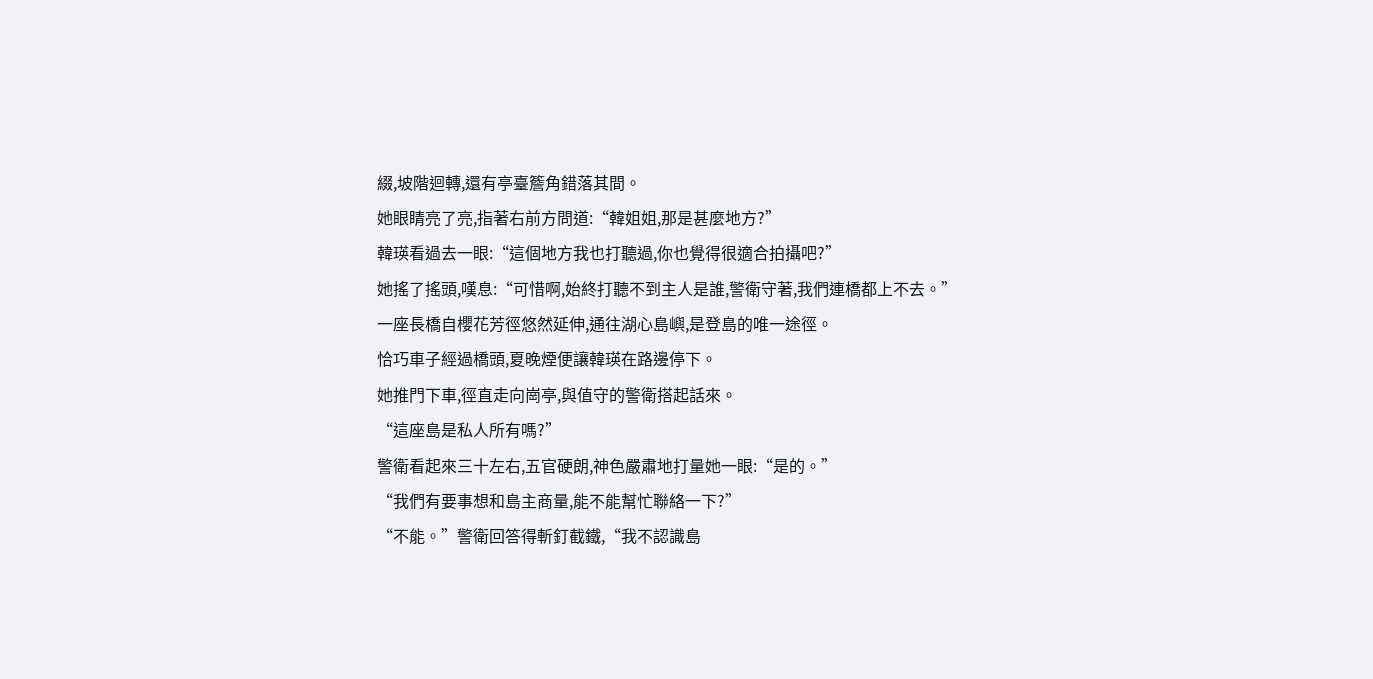綴,坡階迴轉,還有亭臺簷角錯落其間。
她眼睛亮了亮,指著右前方問道:“韓姐姐,那是甚麼地方?”
韓瑛看過去一眼:“這個地方我也打聽過,你也覺得很適合拍攝吧?”
她搖了搖頭,嘆息:“可惜啊,始終打聽不到主人是誰,警衛守著,我們連橋都上不去。”
一座長橋自櫻花芳徑悠然延伸,通往湖心島嶼,是登島的唯一途徑。
恰巧車子經過橋頭,夏晚煙便讓韓瑛在路邊停下。
她推門下車,徑直走向崗亭,與值守的警衛搭起話來。
“這座島是私人所有嗎?”
警衛看起來三十左右,五官硬朗,神色嚴肅地打量她一眼:“是的。”
“我們有要事想和島主商量,能不能幫忙聯絡一下?”
“不能。”警衛回答得斬釘截鐵,“我不認識島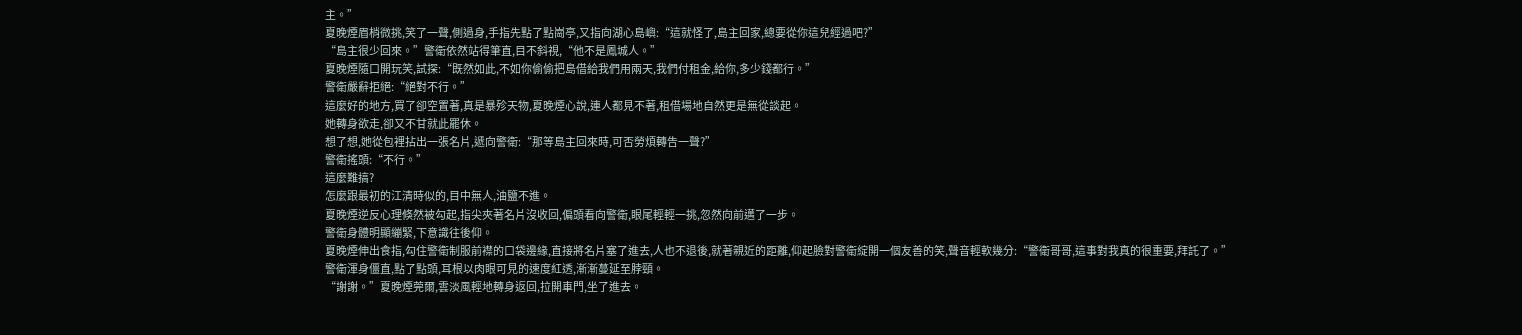主。”
夏晚煙眉梢微挑,笑了一聲,側過身,手指先點了點崗亭,又指向湖心島嶼:“這就怪了,島主回家,總要從你這兒經過吧?”
“島主很少回來。”警衛依然站得筆直,目不斜視,“他不是鳳城人。”
夏晚煙隨口開玩笑,試探:“既然如此,不如你偷偷把島借給我們用兩天,我們付租金,給你,多少錢都行。”
警衛嚴辭拒絕:“絕對不行。”
這麼好的地方,買了卻空置著,真是暴殄天物,夏晚煙心說,連人都見不著,租借場地自然更是無從談起。
她轉身欲走,卻又不甘就此罷休。
想了想,她從包裡拈出一張名片,遞向警衛:“那等島主回來時,可否勞煩轉告一聲?”
警衛搖頭:“不行。”
這麼難搞?
怎麼跟最初的江清時似的,目中無人,油鹽不進。
夏晚煙逆反心理倏然被勾起,指尖夾著名片沒收回,偏頭看向警衛,眼尾輕輕一挑,忽然向前邁了一步。
警衛身體明顯繃緊,下意識往後仰。
夏晚煙伸出食指,勾住警衛制服前襟的口袋邊緣,直接將名片塞了進去,人也不退後,就著親近的距離,仰起臉對警衛綻開一個友善的笑,聲音輕軟幾分:“警衛哥哥,這事對我真的很重要,拜託了。”
警衛渾身僵直,點了點頭,耳根以肉眼可見的速度紅透,漸漸蔓延至脖頸。
“謝謝。”夏晚煙莞爾,雲淡風輕地轉身返回,拉開車門,坐了進去。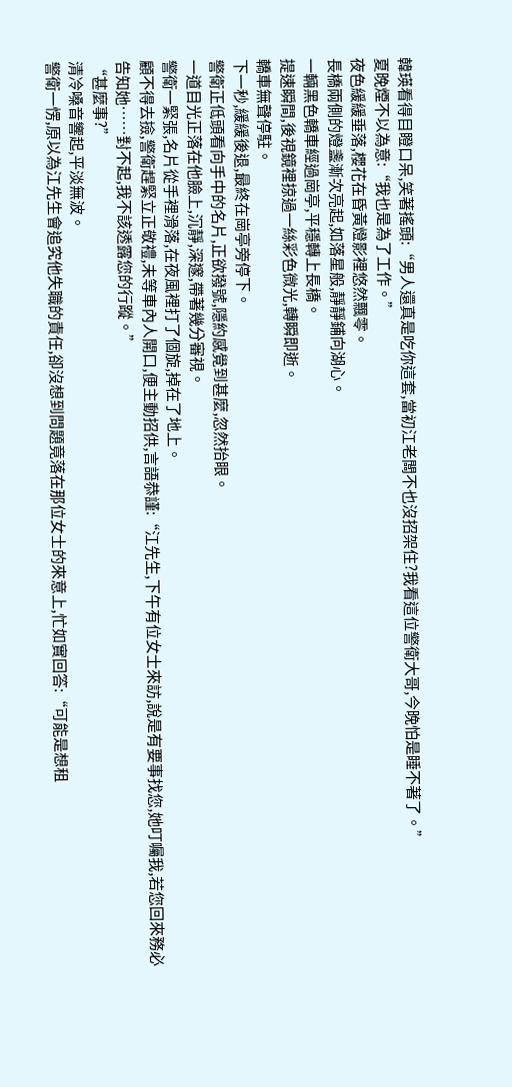韓瑛看得目瞪口呆,笑著搖頭:“男人還真是吃你這套,當初江老闆不也沒招架住?我看這位警衛大哥,今晚怕是睡不著了。”
夏晚煙不以為意:“我也是為了工作。”
夜色緩緩垂落,櫻花在昏黃燈影裡悠然飄零。
長橋兩側的燈盞漸次亮起,如落星般,靜靜鋪向湖心。
一輛黑色轎車經過崗亭,平穩轉上長橋。
提速瞬間,後視鏡裡掠過一絲彩色微光,轉瞬即逝。
轎車無聲停駐。
下一秒,緩緩後退,最終在崗亭旁停下。
警衛正低頭看向手中的名片,正欲撥號,隱約感覺到甚麼,忽然抬眼。
一道目光正落在他臉上,沉靜,深邃,帶著幾分審視。
警衛一緊張,名片從手裡滑落,在夜風裡打了個旋,掉在了地上。
顧不得去撿,警衛趕緊立正敬禮,未等車內人開口,便主動招供,言語恭謹:“江先生,下午有位女士來訪,說是有要事找您,她叮囑我,若您回來務必告知她……對不起,我不該透露您的行蹤。”
“甚麼事?”
清冷嗓音響起,平淡無波。
警衛一愣,原以為江先生會追究他失職的責任,卻沒想到問題竟落在那位女士的來意上,忙如實回答:“可能是想租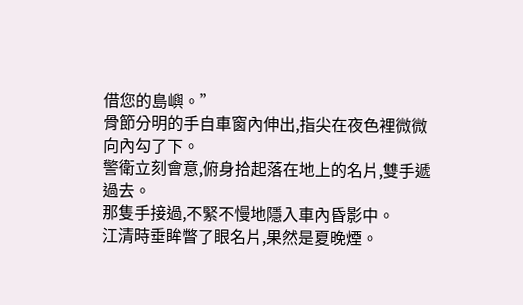借您的島嶼。”
骨節分明的手自車窗內伸出,指尖在夜色裡微微向內勾了下。
警衛立刻會意,俯身拾起落在地上的名片,雙手遞過去。
那隻手接過,不緊不慢地隱入車內昏影中。
江清時垂眸瞥了眼名片,果然是夏晚煙。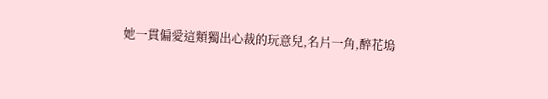她一貫偏愛這類獨出心裁的玩意兒,名片一角,醉花塢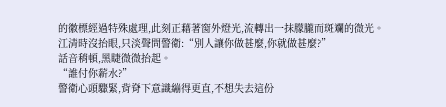的徽標經過特殊處理,此刻正藉著窗外燈光,流轉出一抹朦朧而斑斕的微光。
江清時沒抬眼,只淡聲問警衛:“別人讓你做甚麼,你就做甚麼?”
話音稍頓,黑睫微微抬起。
“誰付你薪水?”
警衛心頭驟緊,背脊下意識繃得更直,不想失去這份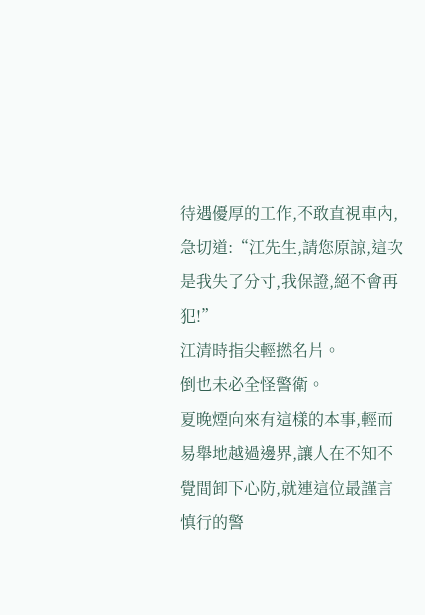待遇優厚的工作,不敢直視車內,急切道:“江先生,請您原諒,這次是我失了分寸,我保證,絕不會再犯!”
江清時指尖輕撚名片。
倒也未必全怪警衛。
夏晚煙向來有這樣的本事,輕而易舉地越過邊界,讓人在不知不覺間卸下心防,就連這位最謹言慎行的警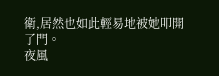衛,居然也如此輕易地被她叩開了門。
夜風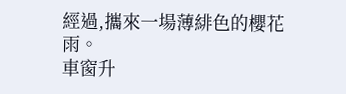經過,攜來一場薄緋色的櫻花雨。
車窗升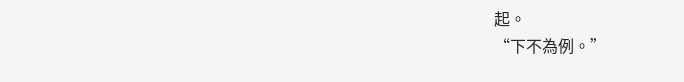起。
“下不為例。”